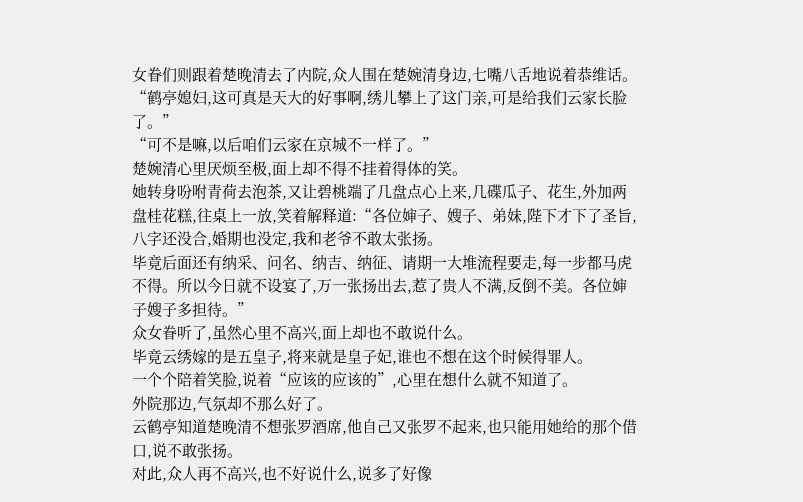女眷们则跟着楚晚清去了内院,众人围在楚婉清身边,七嘴八舌地说着恭维话。
“鹤亭媳妇,这可真是天大的好事啊,绣儿攀上了这门亲,可是给我们云家长脸了。”
“可不是嘛,以后咱们云家在京城不一样了。”
楚婉清心里厌烦至极,面上却不得不挂着得体的笑。
她转身吩咐青荷去泡茶,又让碧桃端了几盘点心上来,几碟瓜子、花生,外加两盘桂花糕,往桌上一放,笑着解释道:“各位婶子、嫂子、弟妹,陛下才下了圣旨,八字还没合,婚期也没定,我和老爷不敢太张扬。
毕竟后面还有纳采、问名、纳吉、纳征、请期一大堆流程要走,每一步都马虎不得。所以今日就不设宴了,万一张扬出去,惹了贵人不满,反倒不美。各位婶子嫂子多担待。”
众女眷听了,虽然心里不高兴,面上却也不敢说什么。
毕竟云绣嫁的是五皇子,将来就是皇子妃,谁也不想在这个时候得罪人。
一个个陪着笑脸,说着“应该的应该的”,心里在想什么就不知道了。
外院那边,气氛却不那么好了。
云鹤亭知道楚晚清不想张罗酒席,他自己又张罗不起来,也只能用她给的那个借口,说不敢张扬。
对此,众人再不高兴,也不好说什么,说多了好像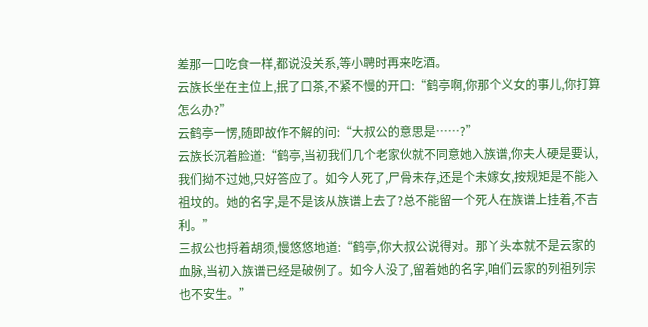差那一口吃食一样,都说没关系,等小聘时再来吃酒。
云族长坐在主位上,抿了口茶,不紧不慢的开口:“鹤亭啊,你那个义女的事儿,你打算怎么办?”
云鹤亭一愣,随即故作不解的问:“大叔公的意思是……?”
云族长沉着脸道:“鹤亭,当初我们几个老家伙就不同意她入族谱,你夫人硬是要认,我们拗不过她,只好答应了。如今人死了,尸骨未存,还是个未嫁女,按规矩是不能入祖坟的。她的名字,是不是该从族谱上去了?总不能留一个死人在族谱上挂着,不吉利。”
三叔公也捋着胡须,慢悠悠地道:“鹤亭,你大叔公说得对。那丫头本就不是云家的血脉,当初入族谱已经是破例了。如今人没了,留着她的名字,咱们云家的列祖列宗也不安生。”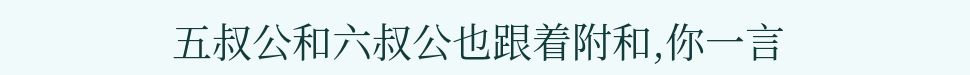五叔公和六叔公也跟着附和,你一言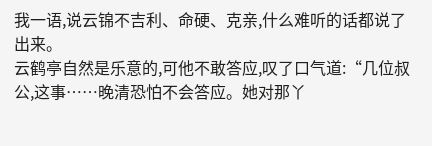我一语,说云锦不吉利、命硬、克亲,什么难听的话都说了出来。
云鹤亭自然是乐意的,可他不敢答应,叹了口气道:“几位叔公,这事……晚清恐怕不会答应。她对那丫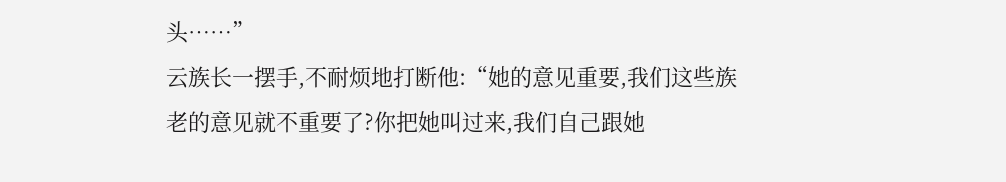头……”
云族长一摆手,不耐烦地打断他:“她的意见重要,我们这些族老的意见就不重要了?你把她叫过来,我们自己跟她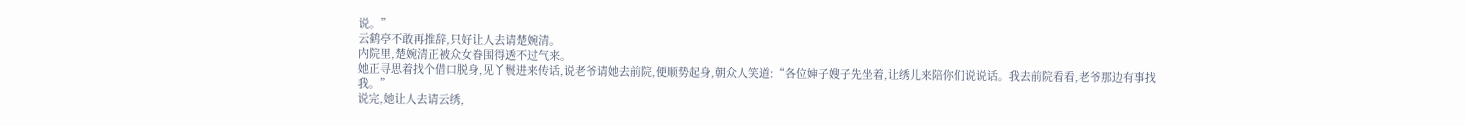说。”
云鹤亭不敢再推辞,只好让人去请楚婉清。
内院里,楚婉清正被众女眷围得透不过气来。
她正寻思着找个借口脱身,见丫鬟进来传话,说老爷请她去前院,便顺势起身,朝众人笑道:“各位婶子嫂子先坐着,让绣儿来陪你们说说话。我去前院看看,老爷那边有事找我。”
说完,她让人去请云绣,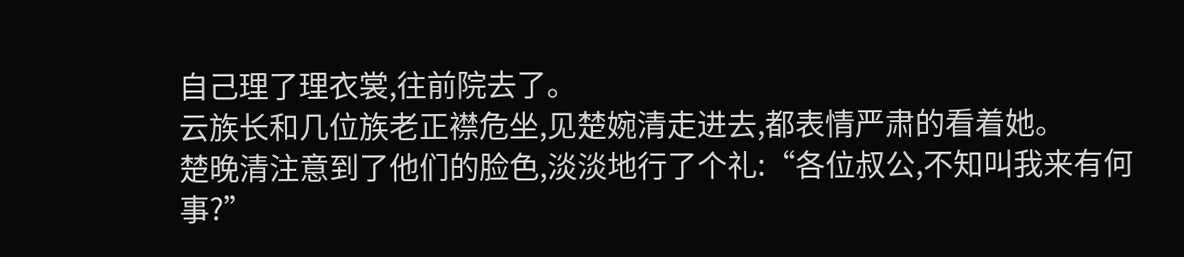自己理了理衣裳,往前院去了。
云族长和几位族老正襟危坐,见楚婉清走进去,都表情严肃的看着她。
楚晚清注意到了他们的脸色,淡淡地行了个礼:“各位叔公,不知叫我来有何事?”